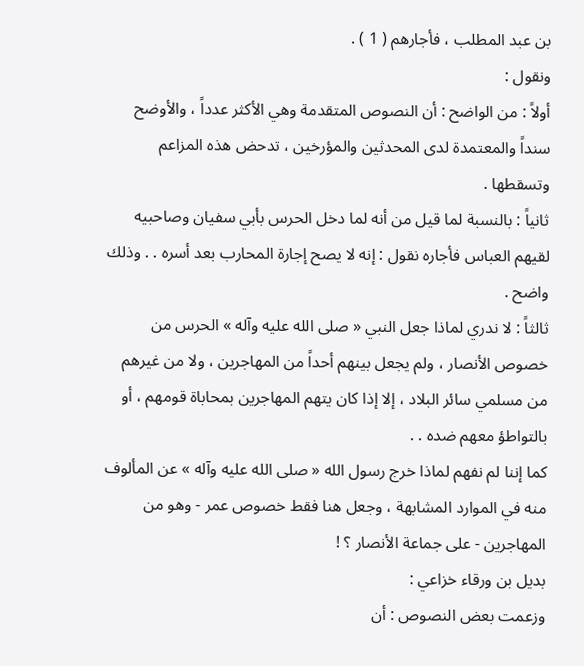بن عبد المطلب ، فأجارهم ( 1 ) .
ونقول :
أولاً : من الواضح : أن النصوص المتقدمة وهي الأكثر عدداً ، والأوضح سنداً والمعتمدة لدى المحدثين والمؤرخين ، تدحض هذه المزاعم وتسقطها .
ثانياً : بالنسبة لما قيل من أنه لما دخل الحرس بأبي سفيان وصاحبيه لقيهم العباس فأجاره نقول : إنه لا يصح إجارة المحارب بعد أسره . . وذلك واضح .
ثالثاً : لا ندري لماذا جعل النبي « صلى الله عليه وآله » الحرس من خصوص الأنصار ، ولم يجعل بينهم أحداً من المهاجرين ، ولا من غيرهم من مسلمي سائر البلاد ، إلا إذا كان يتهم المهاجرين بمحاباة قومهم ، أو بالتواطؤ معهم ضده . .
كما إننا لم نفهم لماذا خرج رسول الله « صلى الله عليه وآله » عن المألوف منه في الموارد المشابهة ، وجعل هنا فقط خصوص عمر - وهو من المهاجرين - على جماعة الأنصار ؟ !
بديل بن ورقاء خزاعي :
وزعمت بعض النصوص : أن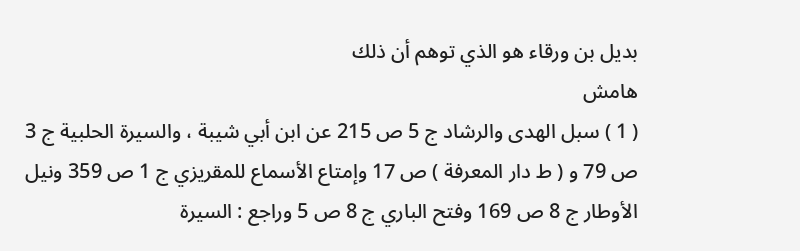بديل بن ورقاء هو الذي توهم أن ذلك
هامش
( 1 ) سبل الهدى والرشاد ج 5 ص 215 عن ابن أبي شيبة ، والسيرة الحلبية ج 3 ص 79 و ( ط دار المعرفة ) ص 17 وإمتاع الأسماع للمقريزي ج 1 ص 359 ونيل الأوطار ج 8 ص 169 وفتح الباري ج 8 ص 5 وراجع : السيرة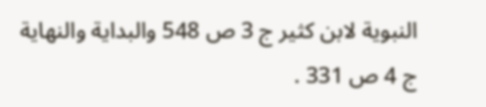النبوية لابن كثير ج 3 ص 548 والبداية والنهاية ج 4 ص 331 .